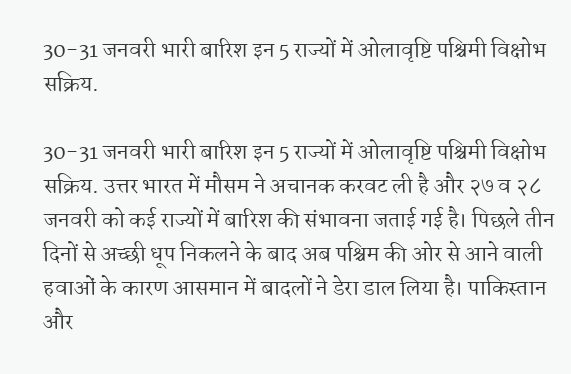30-31 जनवरी भारी बारिश इन 5 राज्यों में ओलावृष्टि पश्चिमी विक्षोभ सक्रिय.

30-31 जनवरी भारी बारिश इन 5 राज्यों में ओलावृष्टि पश्चिमी विक्षोभ सक्रिय. उत्तर भारत में मौसम ने अचानक करवट ली है और २७ व २८ जनवरी को कई राज्यों में बारिश की संभावना जताई गई है। पिछले तीन दिनों से अच्छी धूप निकलने के बाद अब पश्चिम की ओर से आने वाली हवाओं के कारण आसमान में बादलों ने डेरा डाल लिया है। पाकिस्तान और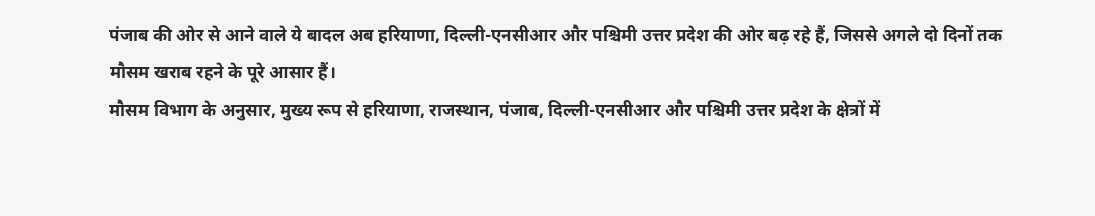पंजाब की ओर से आने वाले ये बादल अब हरियाणा, दिल्ली-एनसीआर और पश्चिमी उत्तर प्रदेश की ओर बढ़ रहे हैं, जिससे अगले दो दिनों तक मौसम खराब रहने के पूरे आसार हैं।
मौसम विभाग के अनुसार, मुख्य रूप से हरियाणा, राजस्थान, पंजाब, दिल्ली-एनसीआर और पश्चिमी उत्तर प्रदेश के क्षेत्रों में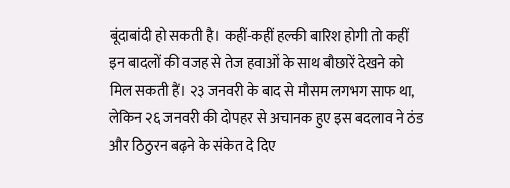बूंदाबांदी हो सकती है। कहीं-कहीं हल्की बारिश होगी तो कहीं इन बादलों की वजह से तेज हवाओं के साथ बौछारें देखने को मिल सकती हैं। २३ जनवरी के बाद से मौसम लगभग साफ था, लेकिन २६ जनवरी की दोपहर से अचानक हुए इस बदलाव ने ठंड और ठिठुरन बढ़ने के संकेत दे दिए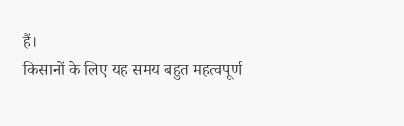हैं।
किसानों के लिए यह समय बहुत महत्वपूर्ण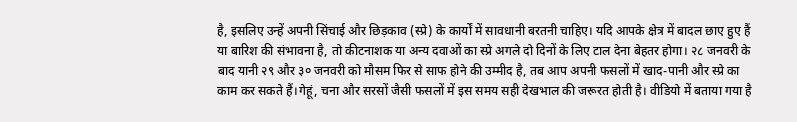है, इसलिए उन्हें अपनी सिंचाई और छिड़काव (स्प्रे) के कार्यों में सावधानी बरतनी चाहिए। यदि आपके क्षेत्र में बादल छाए हुए हैं या बारिश की संभावना है, तो कीटनाशक या अन्य दवाओं का स्प्रे अगले दो दिनों के लिए टाल देना बेहतर होगा। २८ जनवरी के बाद यानी २९ और ३० जनवरी को मौसम फिर से साफ होने की उम्मीद है, तब आप अपनी फसलों में खाद-पानी और स्प्रे का काम कर सकते हैं।गेहूं, चना और सरसों जैसी फसलों में इस समय सही देखभाल की जरूरत होती है। वीडियो में बताया गया है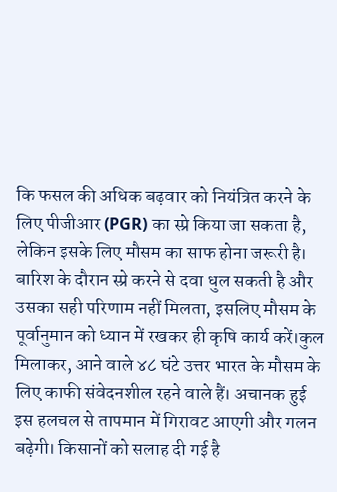कि फसल की अधिक बढ़वार को नियंत्रित करने के लिए पीजीआर (PGR) का स्प्रे किया जा सकता है, लेकिन इसके लिए मौसम का साफ होना जरूरी है। बारिश के दौरान स्प्रे करने से दवा धुल सकती है और उसका सही परिणाम नहीं मिलता, इसलिए मौसम के पूर्वानुमान को ध्यान में रखकर ही कृषि कार्य करें।कुल मिलाकर, आने वाले ४८ घंटे उत्तर भारत के मौसम के लिए काफी संवेदनशील रहने वाले हैं। अचानक हुई इस हलचल से तापमान में गिरावट आएगी और गलन बढ़ेगी। किसानों को सलाह दी गई है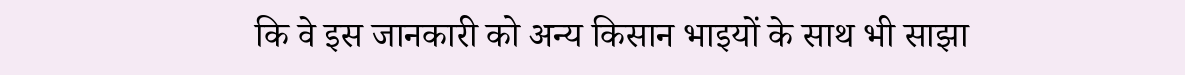कि वे इस जानकारी को अन्य किसान भाइयों के साथ भी साझा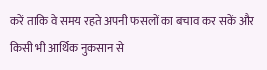करें ताकि वे समय रहते अपनी फसलों का बचाव कर सकें और किसी भी आर्थिक नुकसान से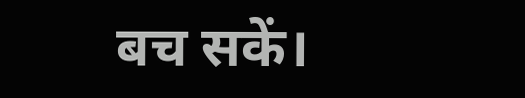बच सकें।